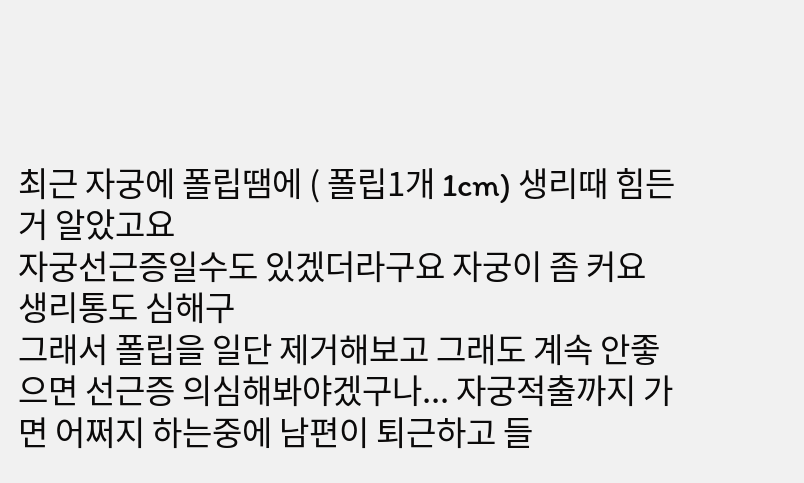최근 자궁에 폴립땜에 ( 폴립1개 1cm) 생리때 힘든거 알았고요
자궁선근증일수도 있겠더라구요 자궁이 좀 커요
생리통도 심해구
그래서 폴립을 일단 제거해보고 그래도 계속 안좋으면 선근증 의심해봐야겠구나... 자궁적출까지 가면 어쩌지 하는중에 남편이 퇴근하고 들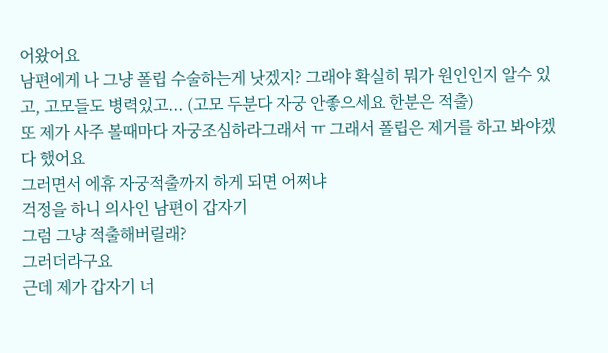어왔어요
남편에게 나 그냥 폴립 수술하는게 낫겠지? 그래야 확실히 뭐가 원인인지 알수 있고, 고모들도 병력있고... (고모 두분다 자궁 안좋으세요 한분은 적출)
또 제가 사주 볼때마다 자궁조심하라그래서 ㅠ 그래서 폴립은 제거를 하고 봐야겠다 했어요
그러면서 에휴 자궁적출까지 하게 되면 어쩌냐
걱정을 하니 의사인 남편이 갑자기
그럼 그냥 적출해버릴래?
그러더라구요
근데 제가 갑자기 너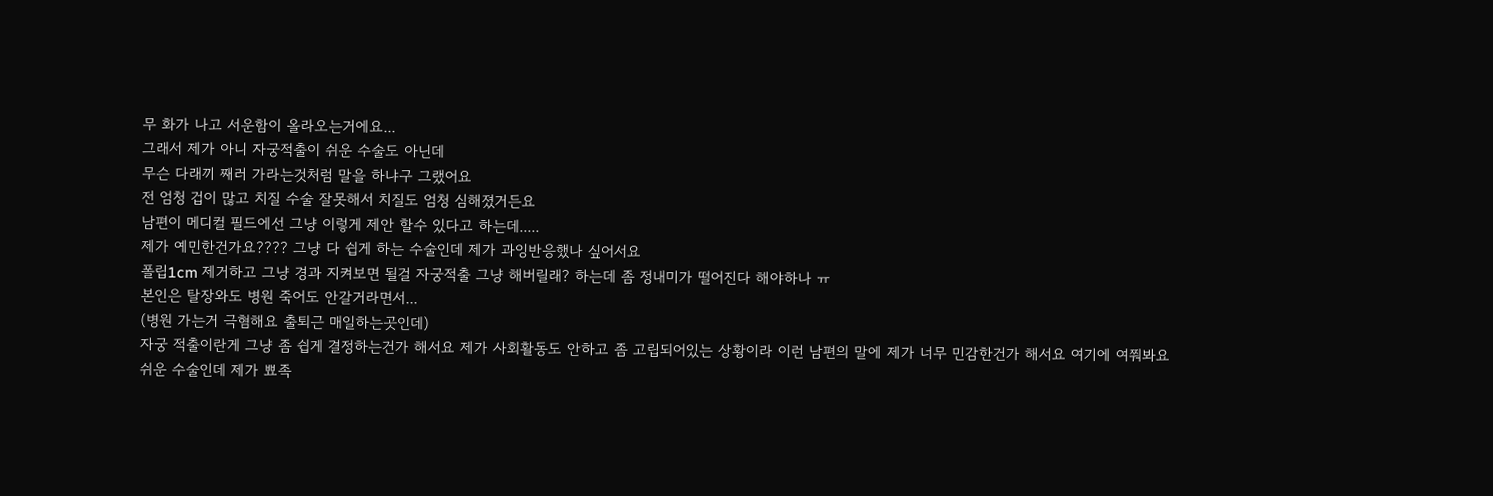무 화가 나고 서운함이 올라오는거에요...
그래서 제가 아니 자궁적출이 쉬운 수술도 아닌데
무슨 다래끼 째러 가라는것처럼 말을 하냐구 그랬어요
전 엄청 겁이 많고 치질 수술 잘못해서 치질도 엄청 심해졌거든요
남편이 메디컬 필드에선 그냥 이렇게 제안 할수 있다고 하는데.....
제가 예민한건가요???? 그냥 다 쉽게 하는 수술인데 제가 과잉반응했나 싶어서요
폴립1cm 제거하고 그냥 경과 지켜보면 될걸 자궁적출 그냥 해버릴래? 하는데 좀 정내미가 떨어진다 해야하나 ㅠ
본인은 탈장와도 병원 죽어도 안갈거라면서...
(병원 가는거 극혐해요 출퇴근 매일하는곳인데)
자궁 적출이란게 그냥 좀 쉽게 결정하는건가 해서요 제가 사회활동도 안하고 좀 고립되어있는 상황이라 이런 남편의 말에 제가 너무 민감한건가 해서요 여기에 여쭤봐요
쉬운 수술인데 제가 뾰족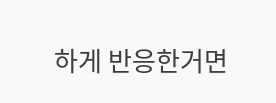하게 반응한거면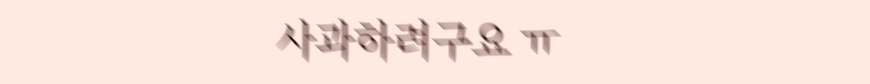사과하려구요 ㅠ